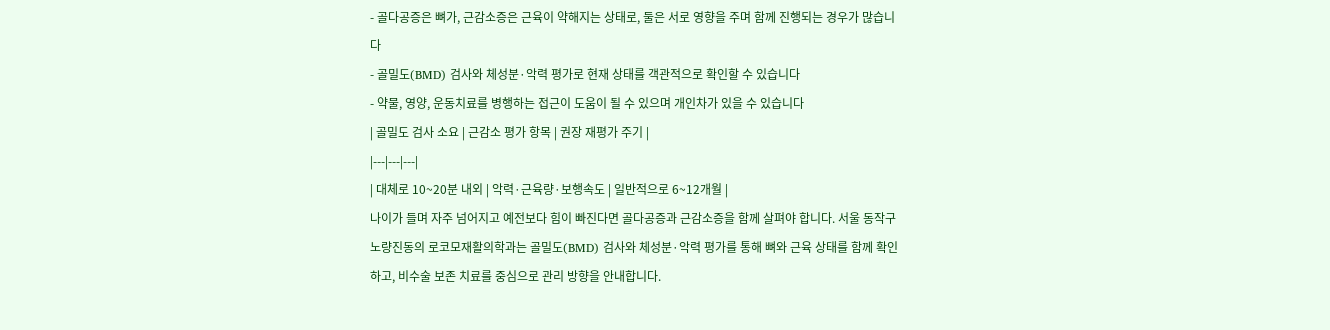- 골다공증은 뼈가, 근감소증은 근육이 약해지는 상태로, 둘은 서로 영향을 주며 함께 진행되는 경우가 많습니다
- 골밀도(BMD) 검사와 체성분·악력 평가로 현재 상태를 객관적으로 확인할 수 있습니다
- 약물, 영양, 운동치료를 병행하는 접근이 도움이 될 수 있으며 개인차가 있을 수 있습니다
| 골밀도 검사 소요 | 근감소 평가 항목 | 권장 재평가 주기 |
|---|---|---|
| 대체로 10~20분 내외 | 악력·근육량·보행속도 | 일반적으로 6~12개월 |
나이가 들며 자주 넘어지고 예전보다 힘이 빠진다면 골다공증과 근감소증을 함께 살펴야 합니다. 서울 동작구 노량진동의 로코모재활의학과는 골밀도(BMD) 검사와 체성분·악력 평가를 통해 뼈와 근육 상태를 함께 확인하고, 비수술 보존 치료를 중심으로 관리 방향을 안내합니다.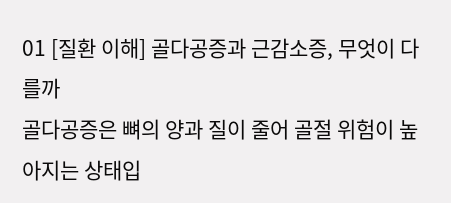01 [질환 이해] 골다공증과 근감소증, 무엇이 다를까
골다공증은 뼈의 양과 질이 줄어 골절 위험이 높아지는 상태입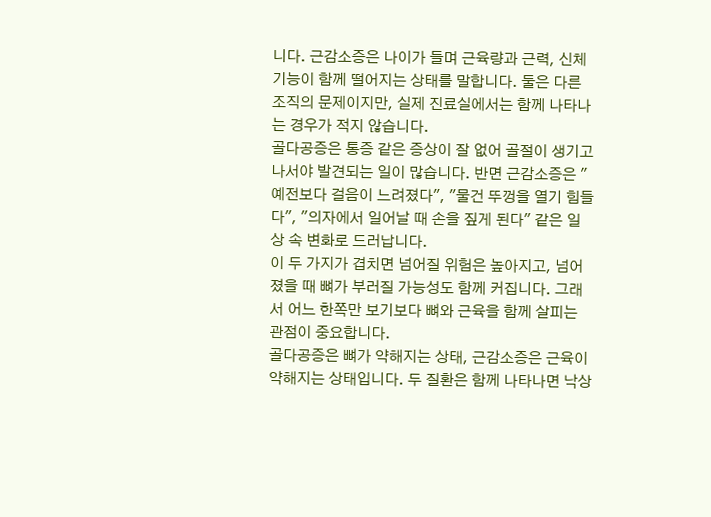니다. 근감소증은 나이가 들며 근육량과 근력, 신체 기능이 함께 떨어지는 상태를 말합니다. 둘은 다른 조직의 문제이지만, 실제 진료실에서는 함께 나타나는 경우가 적지 않습니다.
골다공증은 통증 같은 증상이 잘 없어 골절이 생기고 나서야 발견되는 일이 많습니다. 반면 근감소증은 "예전보다 걸음이 느려졌다", "물건 뚜껑을 열기 힘들다", "의자에서 일어날 때 손을 짚게 된다" 같은 일상 속 변화로 드러납니다.
이 두 가지가 겹치면 넘어질 위험은 높아지고, 넘어졌을 때 뼈가 부러질 가능성도 함께 커집니다. 그래서 어느 한쪽만 보기보다 뼈와 근육을 함께 살피는 관점이 중요합니다.
골다공증은 뼈가 약해지는 상태, 근감소증은 근육이 약해지는 상태입니다. 두 질환은 함께 나타나면 낙상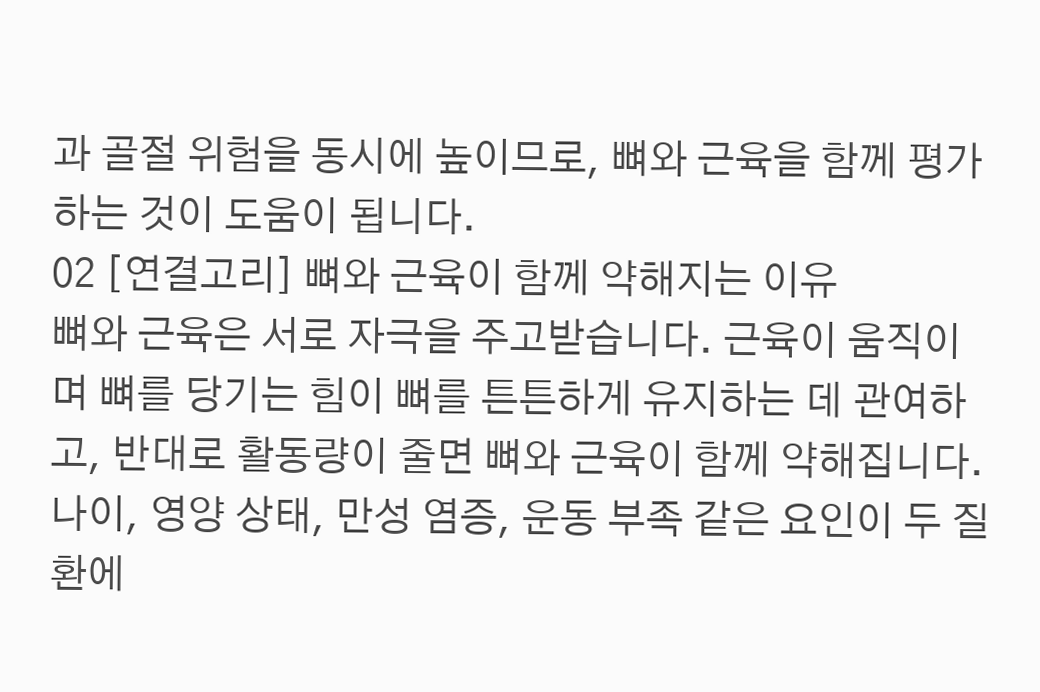과 골절 위험을 동시에 높이므로, 뼈와 근육을 함께 평가하는 것이 도움이 됩니다.
02 [연결고리] 뼈와 근육이 함께 약해지는 이유
뼈와 근육은 서로 자극을 주고받습니다. 근육이 움직이며 뼈를 당기는 힘이 뼈를 튼튼하게 유지하는 데 관여하고, 반대로 활동량이 줄면 뼈와 근육이 함께 약해집니다. 나이, 영양 상태, 만성 염증, 운동 부족 같은 요인이 두 질환에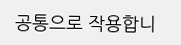공통으로 작용합니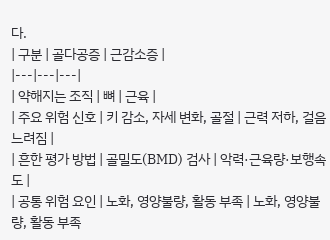다.
| 구분 | 골다공증 | 근감소증 |
|---|---|---|
| 약해지는 조직 | 뼈 | 근육 |
| 주요 위험 신호 | 키 감소, 자세 변화, 골절 | 근력 저하, 걸음 느려짐 |
| 흔한 평가 방법 | 골밀도(BMD) 검사 | 악력·근육량·보행속도 |
| 공통 위험 요인 | 노화, 영양불량, 활동 부족 | 노화, 영양불량, 활동 부족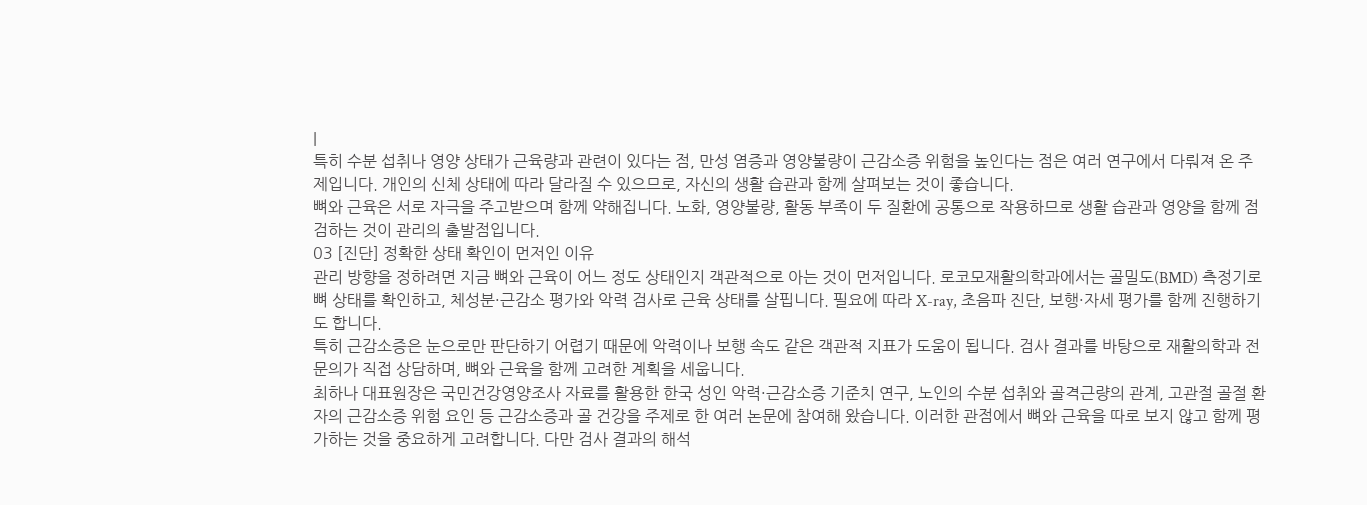|
특히 수분 섭취나 영양 상태가 근육량과 관련이 있다는 점, 만성 염증과 영양불량이 근감소증 위험을 높인다는 점은 여러 연구에서 다뤄져 온 주제입니다. 개인의 신체 상태에 따라 달라질 수 있으므로, 자신의 생활 습관과 함께 살펴보는 것이 좋습니다.
뼈와 근육은 서로 자극을 주고받으며 함께 약해집니다. 노화, 영양불량, 활동 부족이 두 질환에 공통으로 작용하므로 생활 습관과 영양을 함께 점검하는 것이 관리의 출발점입니다.
03 [진단] 정확한 상태 확인이 먼저인 이유
관리 방향을 정하려면 지금 뼈와 근육이 어느 정도 상태인지 객관적으로 아는 것이 먼저입니다. 로코모재활의학과에서는 골밀도(BMD) 측정기로 뼈 상태를 확인하고, 체성분·근감소 평가와 악력 검사로 근육 상태를 살핍니다. 필요에 따라 X-ray, 초음파 진단, 보행·자세 평가를 함께 진행하기도 합니다.
특히 근감소증은 눈으로만 판단하기 어렵기 때문에 악력이나 보행 속도 같은 객관적 지표가 도움이 됩니다. 검사 결과를 바탕으로 재활의학과 전문의가 직접 상담하며, 뼈와 근육을 함께 고려한 계획을 세웁니다.
최하나 대표원장은 국민건강영양조사 자료를 활용한 한국 성인 악력·근감소증 기준치 연구, 노인의 수분 섭취와 골격근량의 관계, 고관절 골절 환자의 근감소증 위험 요인 등 근감소증과 골 건강을 주제로 한 여러 논문에 참여해 왔습니다. 이러한 관점에서 뼈와 근육을 따로 보지 않고 함께 평가하는 것을 중요하게 고려합니다. 다만 검사 결과의 해석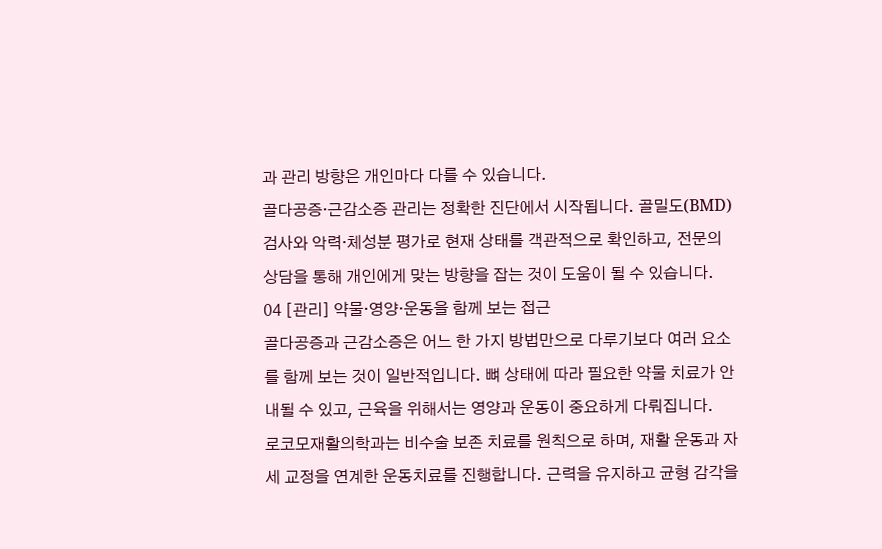과 관리 방향은 개인마다 다를 수 있습니다.
골다공증·근감소증 관리는 정확한 진단에서 시작됩니다. 골밀도(BMD) 검사와 악력·체성분 평가로 현재 상태를 객관적으로 확인하고, 전문의 상담을 통해 개인에게 맞는 방향을 잡는 것이 도움이 될 수 있습니다.
04 [관리] 약물·영양·운동을 함께 보는 접근
골다공증과 근감소증은 어느 한 가지 방법만으로 다루기보다 여러 요소를 함께 보는 것이 일반적입니다. 뼈 상태에 따라 필요한 약물 치료가 안내될 수 있고, 근육을 위해서는 영양과 운동이 중요하게 다뤄집니다.
로코모재활의학과는 비수술 보존 치료를 원칙으로 하며, 재활 운동과 자세 교정을 연계한 운동치료를 진행합니다. 근력을 유지하고 균형 감각을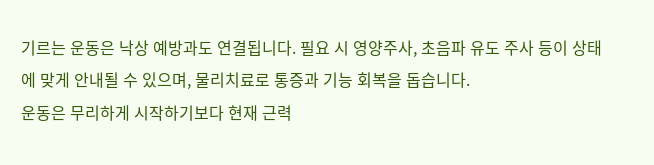기르는 운동은 낙상 예방과도 연결됩니다. 필요 시 영양주사, 초음파 유도 주사 등이 상태에 맞게 안내될 수 있으며, 물리치료로 통증과 기능 회복을 돕습니다.
운동은 무리하게 시작하기보다 현재 근력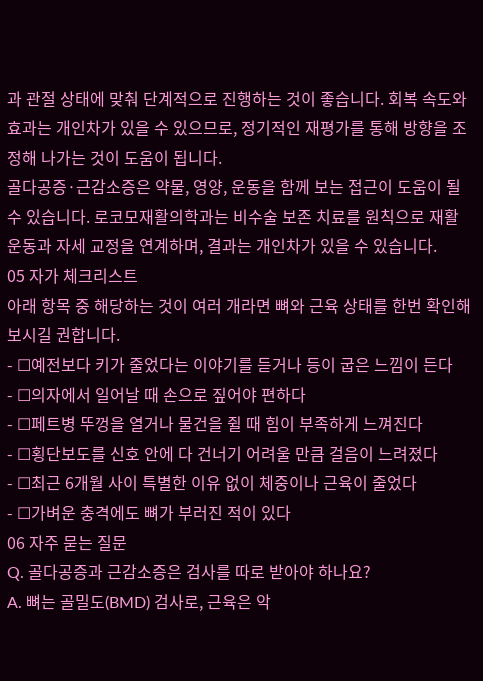과 관절 상태에 맞춰 단계적으로 진행하는 것이 좋습니다. 회복 속도와 효과는 개인차가 있을 수 있으므로, 정기적인 재평가를 통해 방향을 조정해 나가는 것이 도움이 됩니다.
골다공증·근감소증은 약물, 영양, 운동을 함께 보는 접근이 도움이 될 수 있습니다. 로코모재활의학과는 비수술 보존 치료를 원칙으로 재활 운동과 자세 교정을 연계하며, 결과는 개인차가 있을 수 있습니다.
05 자가 체크리스트
아래 항목 중 해당하는 것이 여러 개라면 뼈와 근육 상태를 한번 확인해 보시길 권합니다.
- ☐예전보다 키가 줄었다는 이야기를 듣거나 등이 굽은 느낌이 든다
- ☐의자에서 일어날 때 손으로 짚어야 편하다
- ☐페트병 뚜껑을 열거나 물건을 쥘 때 힘이 부족하게 느껴진다
- ☐횡단보도를 신호 안에 다 건너기 어려울 만큼 걸음이 느려졌다
- ☐최근 6개월 사이 특별한 이유 없이 체중이나 근육이 줄었다
- ☐가벼운 충격에도 뼈가 부러진 적이 있다
06 자주 묻는 질문
Q. 골다공증과 근감소증은 검사를 따로 받아야 하나요?
A. 뼈는 골밀도(BMD) 검사로, 근육은 악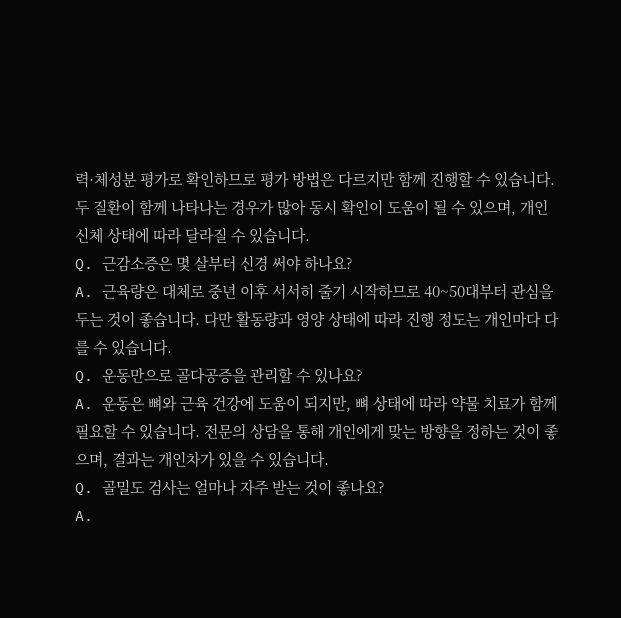력·체성분 평가로 확인하므로 평가 방법은 다르지만 함께 진행할 수 있습니다. 두 질환이 함께 나타나는 경우가 많아 동시 확인이 도움이 될 수 있으며, 개인 신체 상태에 따라 달라질 수 있습니다.
Q. 근감소증은 몇 살부터 신경 써야 하나요?
A. 근육량은 대체로 중년 이후 서서히 줄기 시작하므로 40~50대부터 관심을 두는 것이 좋습니다. 다만 활동량과 영양 상태에 따라 진행 정도는 개인마다 다를 수 있습니다.
Q. 운동만으로 골다공증을 관리할 수 있나요?
A. 운동은 뼈와 근육 건강에 도움이 되지만, 뼈 상태에 따라 약물 치료가 함께 필요할 수 있습니다. 전문의 상담을 통해 개인에게 맞는 방향을 정하는 것이 좋으며, 결과는 개인차가 있을 수 있습니다.
Q. 골밀도 검사는 얼마나 자주 받는 것이 좋나요?
A.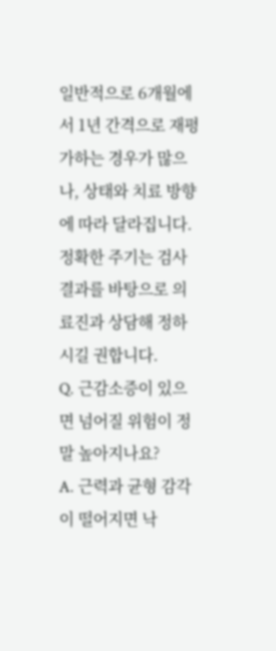일반적으로 6개월에서 1년 간격으로 재평가하는 경우가 많으나, 상태와 치료 방향에 따라 달라집니다. 정확한 주기는 검사 결과를 바탕으로 의료진과 상담해 정하시길 권합니다.
Q. 근감소증이 있으면 넘어질 위험이 정말 높아지나요?
A. 근력과 균형 감각이 떨어지면 낙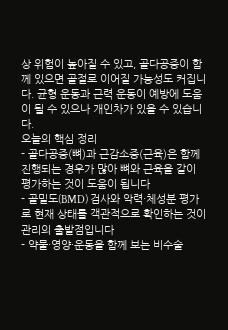상 위험이 높아질 수 있고, 골다공증이 함께 있으면 골절로 이어질 가능성도 커집니다. 균형 운동과 근력 운동이 예방에 도움이 될 수 있으나 개인차가 있을 수 있습니다.
오늘의 핵심 정리
- 골다공증(뼈)과 근감소증(근육)은 함께 진행되는 경우가 많아 뼈와 근육을 같이 평가하는 것이 도움이 됩니다
- 골밀도(BMD) 검사와 악력·체성분 평가로 현재 상태를 객관적으로 확인하는 것이 관리의 출발점입니다
- 약물·영양·운동을 함께 보는 비수술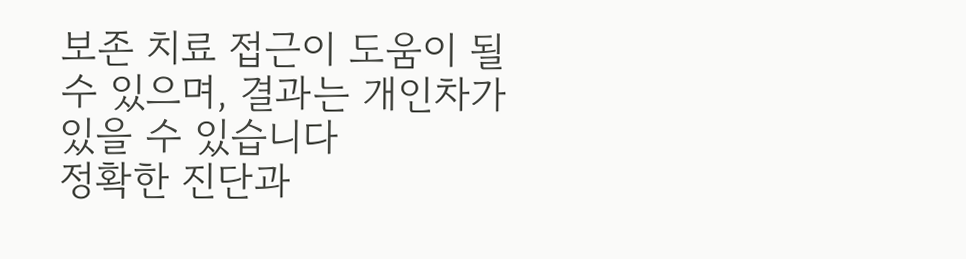보존 치료 접근이 도움이 될 수 있으며, 결과는 개인차가 있을 수 있습니다
정확한 진단과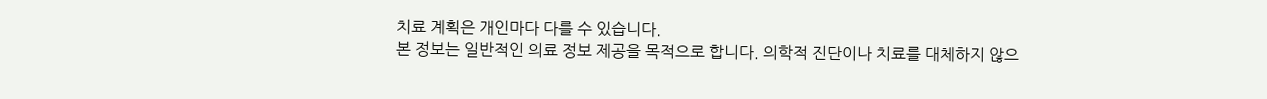치료 계획은 개인마다 다를 수 있습니다.
본 정보는 일반적인 의료 정보 제공을 목적으로 합니다. 의학적 진단이나 치료를 대체하지 않으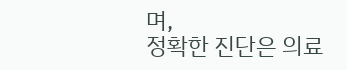며,
정확한 진단은 의료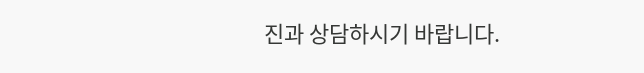진과 상담하시기 바랍니다.